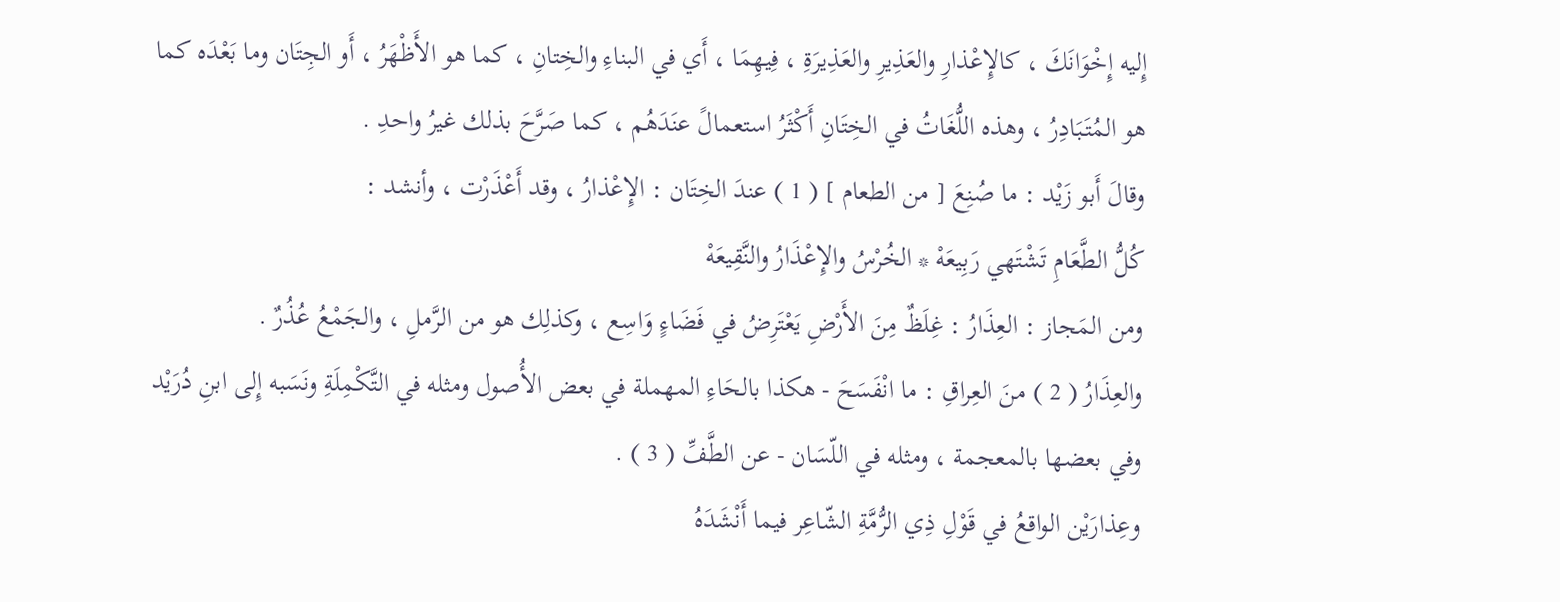إِليه إِخْوَانَكَ ، كالإِعْذارِ والعَذِيرِ والعَذِيرَةِ ، فِيهِمَا ، أَي في البناءِ والخِتانِ ، كما هو الأَظْهَرُ ، أَو الجِتَان وما بَعْدَه كما هو المُتَبَادِرُ ، وهذه اللُّغَاتُ في الخِتَانِ أَكْثَرُ استعمالً عنَدَهُم ، كما صَرَّحَ بذلك غيرُ واحدِ .
وقالَ أَبو زَيْد : ما صُنِعَ [ من الطعام ] ( 1 ) عندَ الخِتَان : الإِعْذارُ ، وقد أَعْذَرْت ، وأنشد :
كُلُّ الطَّعَامِ تَشْتَهي رَبِيعَهْ * الخُرْسُ والإِعْذَارُ والنَّقِيعَهْ
ومن المَجاز : العِذَارُ : غِلَظٌ مِنَ الأَرْضِ يَعْتَرِضُ في فَضَاءٍ وَاسِع ، وكذلِك هو من الرَّملِ ، والجَمْعُ عُذُرٌ .
والعِذَارُ ( 2 ) منَ العِراقِ : ما انْفَسَحَ - هكذا بالحَاءِ المهملة في بعض الأُصول ومثله في التَّكْمِلَةِ ونَسَبه إِلى ابنِ دُرَيْد وفي بعضها بالمعجمة ، ومثله في اللّسَان - عن الطَّفِّ ( 3 ) .
وعِذارَيْن الواقعُ في قَوْلِ ذِي الرُّمَّةِ الشّاعِر فيما أَنْشَدَهُ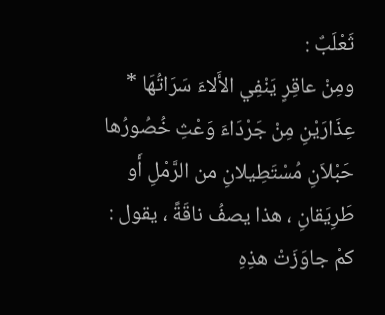ثَعْلَبٌ :
ومِنْ عاقِرٍ يَنْفِي الأَلاءَ سَرَاتُهَا * عِذَارَيْنِ مِنْ جَرْدَاءَ وَعْثِ خُصُورُها
حَبْلاَنِ مُسْتَطِيلانِ من الرَّمْلِ أَو طَرِيَقانِ ، هذا يصفُ ناقَةً ، يقول : كمْ جاوَزَتْ هذِهِ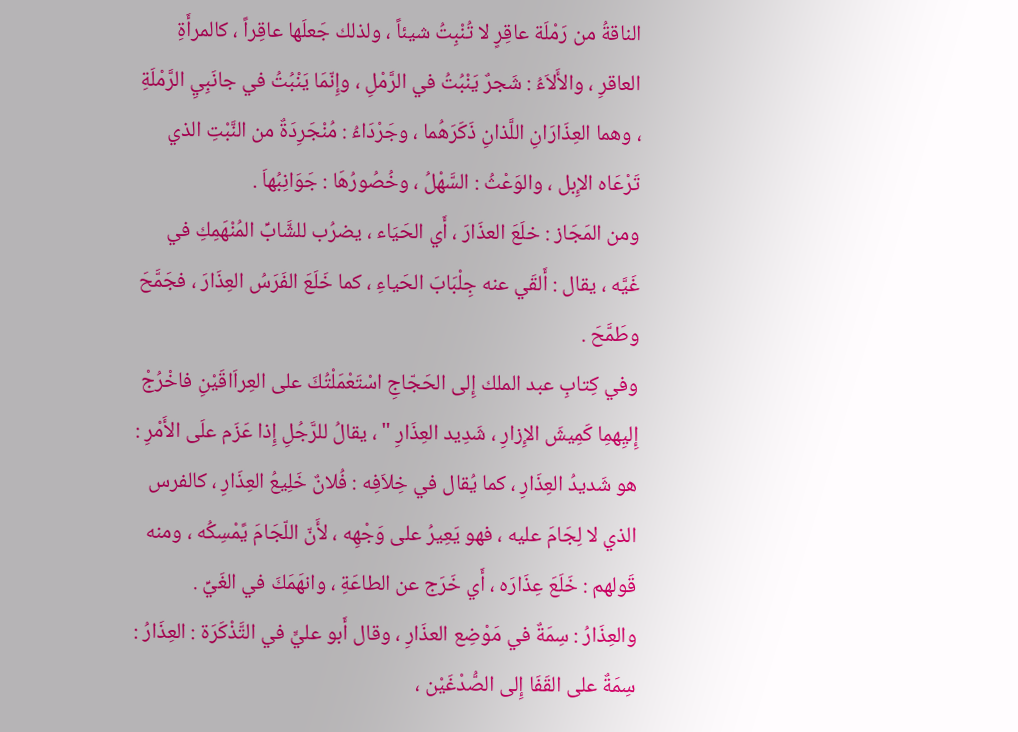الناقةُ من رَمْلَة عاقِرٍ لا تُنْبِتُ شيئاً ، ولذلك جَعلَها عاقِراً ، كالمرأَةِ العاقرِ ، والأَلاَءُ : شَجرٌ يَنْبُتُ في الرَّمْلِ ، وإِنّمَا يَنْبُتُ في جانَبِيِ الرَّمْلَةِ ، وهما العِذَارَانِ اللَّذانِ ذَكَرَهُما ، وجَرْدَاءُ : مُنْجَرِدَةٌ من النَّبْتِ الذي تَرْعَاه الإِبل ، والوَعْثُ : السَّهْلُ ، وخُصُورُهَا : جَوَانِبُهاَ .
ومن المَجَاز : خلَعَ العذَارَ ، أَي الحَيَاء ، يضرُب للشَّابِّ المُنْهَمِكِ في غَيَّه ، يقال : أَلقَي عنه جِلْبَابَ الحَياءِ ، كما خَلَعَ الفَرَسُ العِذَارَ ، فجَمَّحَ وطَمَّحَ .
وفي كِتابِ عبد الملك إِلى الحَجّاجِ اسْتَعْمَلْتُكَ على العِراَاقَيْنِ فاخْرُجْ إِليِهمِا كَمِيشَ الإِزارِ ، شَدِيد العِذَارِ " ، يقالُ للرَّجُلِ إِذا عَزَم علَى الأَمْرِ : هو شَديدُ العِذَارِ ، كما يُقال في خِلاَفِه : فُلانٌ خَلِيعُ العِذَارِ ، كالفرس الذي لا لِجَامَ عليه ، فهو يَعِيرُ على وَجْهِه ، لأَنّ اللّجَامَ يًمْسِكُه ، ومنه قَولهم : خَلَعَ عِذَارَه ، أَي خَرَج عن الطاعَةِ ، وانهَمَكَ في الغَيِّ .
والعِذَارُ : سِمَةٌ في مَوْضِع العذَارِ ، وقال أَبو عليٍّ في التَّذْكَرَة : العِذَارُ : سِمَةٌ على القَفَا إِلى الصُّدْغَيْن ،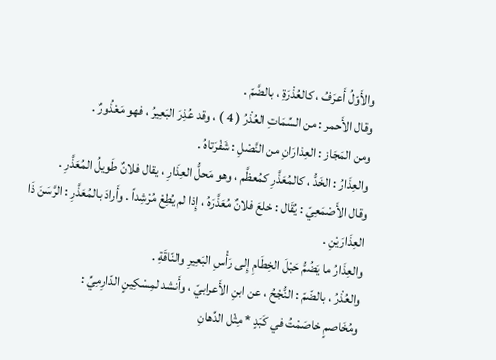والأَوّلُ أَعرَفُ ، كالعُذْرَةِ ، بالضَّمّ .
وقال الأَحمر : من السِّمَاتِ العُذْرُ ( 4 ) ، وقد عُذِرَ البَعِيرُ ، فهو مَعْذُورٌ .
ومن المَجَاز : العِذارَانِ من النَّصْلِ : شَفْرَتاهُ .
والعِذَارُ : الخَدُّ ، كالمُعَذَّرِ كمُعظَّم ، وهو مَحلُّ العِذَارِ ، يقال فلانٌ طَويلُ المُعَذَّرِ .
وقال الأَصْمَعِيّ : يُقَال : خلعَ فلانٌ مُعَذَّرَهُ ، إِذا لم يُطِعْ مُرْشِداً . وأَرادَ بالمُعَذَّرِ : الرَّسَنَ ذَا العِذَارَيْنِ .
والعِذَارُ ما يَضُمُّ حَبْلَ الخِطَامِ إِلى رَأْسِ البَعِيرِ والنّاقَةِ .
والعُذْرُ ، بالضّمّ : النُّجْحُ ، عن ابنِ الأَعرابيّ ، وأَنشد لمِسْكِينٍ الدّارِمِيِّ :
ومُخَاصمٍ خاصَمْتُ في كَبَدٍ * مِثْل الدِّهانِ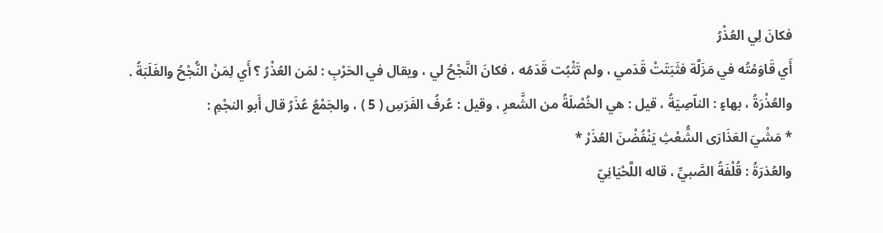فكانَ لِي العُذْرُ
أَي قَاوَمْتُه في مَزَلَّة فثَبَتَتْ قَدَمي ، ولم تَثْبُت قَدَمُه ، فكانَ النَّجْحُ لي ، ويقال في الحَرْبِ : لمَن العُذْرُ ؟ أَي لِمَنْ النُّجْحُ والغَلَبَةُ .
والعُذْرَةُ ، بهاءٍ : الناّصِيَةُ ، قيل : هي الخُصْلَةُ من الشَّعرِ ، وقيل : عُرفُ الفَرَسِ ( 5 ) ، والجَمْعُ عُذَرُ قال أَبو النجْمِ :
* مَشْيَ العَذَارَى الشُّعْثِ يَنْفُضْنَ العُذَرْ *
والعُذرَةُ : قُلْفَةُ الصَّبيِّ ، قاله اللَّحْيَانِيّ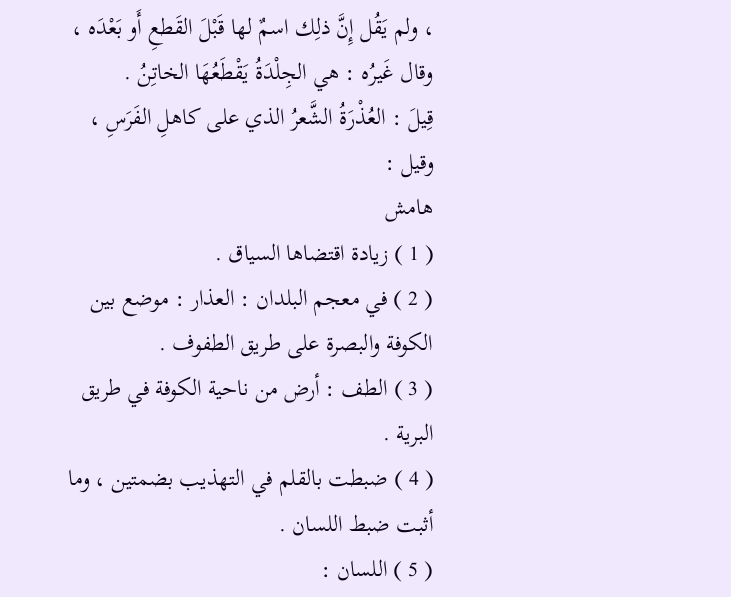، ولم يَقُل إِنَّ ذلِك اسمٌ لها قَبْلَ القَطعِ أَو بَعْدَه ، وقال غَيرُه : هي الجِلْدَةُ يَقْطَعُهَا الخاتِنُ .
قِيلَ : العُذْرَةُ الشَّعرُ الذي على كاهلِ الفَرَسِ ، وقيل :
هامش
( 1 ) زيادة اقتضاها السياق .
( 2 ) في معجم البلدان : العذار : موضع بين الكوفة والبصرة على طريق الطفوف .
( 3 ) الطف : أرض من ناحية الكوفة في طريق البرية .
( 4 ) ضبطت بالقلم في التهذيب بضمتين ، وما أثبت ضبط اللسان .
( 5 ) اللسان :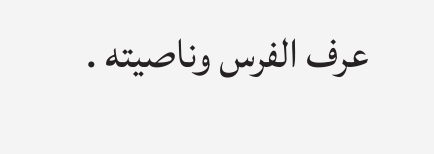عرف الفرس وناصيته .